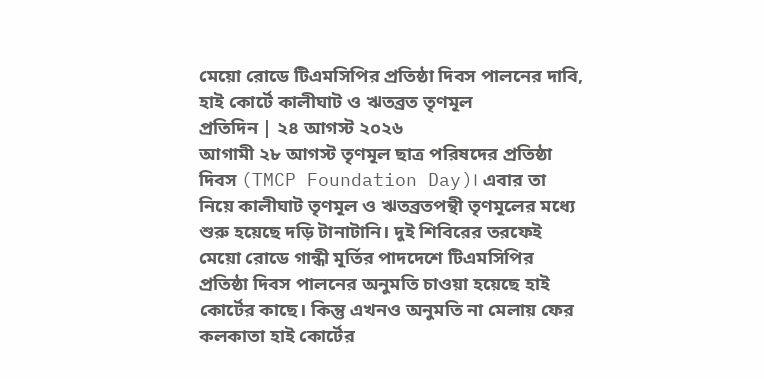মেয়ো রোডে টিএমসিপির প্রতিষ্ঠা দিবস পালনের দাবি, হাই কোর্টে কালীঘাট ও ঋতব্রত তৃণমূল
প্রতিদিন | ২৪ আগস্ট ২০২৬
আগামী ২৮ আগস্ট তৃণমূল ছাত্র পরিষদের প্রতিষ্ঠা দিবস (TMCP Foundation Day)। এবার তা নিয়ে কালীঘাট তৃণমূল ও ঋতব্রতপন্থী তৃণমূলের মধ্যে শুরু হয়েছে দড়ি টানাটানি। দুই শিবিরের তরফেই মেয়ো রোডে গান্ধী মূর্তির পাদদেশে টিএমসিপির প্রতিষ্ঠা দিবস পালনের অনুমতি চাওয়া হয়েছে হাই কোর্টের কাছে। কিন্তু এখনও অনুমতি না মেলায় ফের কলকাতা হাই কোর্টের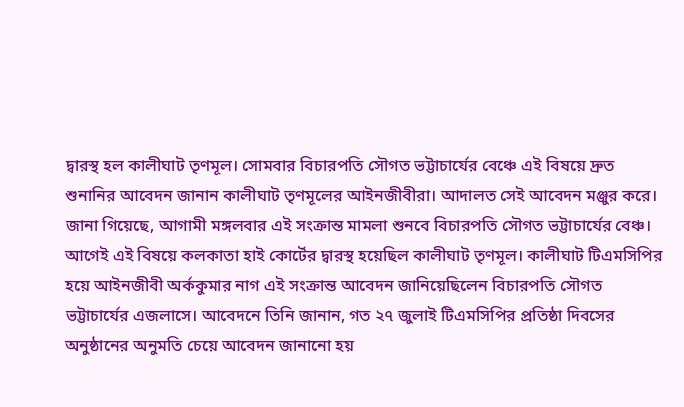দ্বারস্থ হল কালীঘাট তৃণমূল। সোমবার বিচারপতি সৌগত ভট্টাচার্যের বেঞ্চে এই বিষয়ে দ্রুত শুনানির আবেদন জানান কালীঘাট তৃণমূলের আইনজীবীরা। আদালত সেই আবেদন মঞ্জুর করে। জানা গিয়েছে, আগামী মঙ্গলবার এই সংক্রান্ত মামলা শুনবে বিচারপতি সৌগত ভট্টাচার্যের বেঞ্চ।
আগেই এই বিষয়ে কলকাতা হাই কোর্টের দ্বারস্থ হয়েছিল কালীঘাট তৃণমূল। কালীঘাট টিএমসিপির হয়ে আইনজীবী অর্ককুমার নাগ এই সংক্রান্ত আবেদন জানিয়েছিলেন বিচারপতি সৌগত ভট্টাচার্যের এজলাসে। আবেদনে তিনি জানান, গত ২৭ জুলাই টিএমসিপির প্রতিষ্ঠা দিবসের অনুষ্ঠানের অনুমতি চেয়ে আবেদন জানানো হয়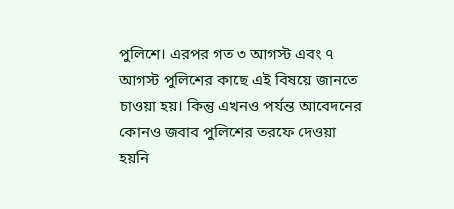পুলিশে। এরপর গত ৩ আগস্ট এবং ৭ আগস্ট পুলিশের কাছে এই বিষয়ে জানতে চাওয়া হয়। কিন্তু এখনও পর্যন্ত আবেদনের কোনও জবাব পুলিশের তরফে দেওয়া হয়নি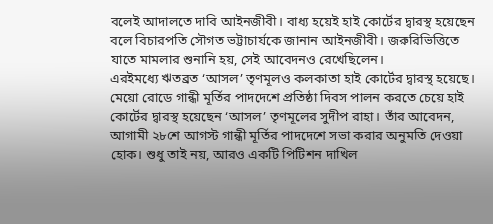বলেই আদালতে দাবি আইনজীবী। বাধ্য হয়েই হাই কোর্টের দ্বারস্থ হয়েছেন বলে বিচারপতি সৌগত ভট্টাচার্যকে জানান আইনজীবী। জরুরিভিত্তিতে যাতে মামলার শুনানি হয়, সেই আবেদনও রেখেছিলেন।
এরইমধ্যে ঋতব্রত ‘আসল’ তৃণমূলও কলকাতা হাই কোর্টের দ্বারস্থ হয়েছে। মেয়ো রোডে গান্ধী মূর্তির পাদদেশে প্রতিষ্ঠা দিবস পালন করতে চেয়ে হাই কোর্টের দ্বারস্থ হয়েছেন ‘আসল’ তৃণমূলের সুদীপ রাহা। তাঁর আবেদন, আগামী ২৮শে আগস্ট গান্ধী মূর্তির পাদদেশে সভা করার অনুমতি দেওয়া হোক। শুধু তাই নয়, আরও একটি পিটিশন দাখিল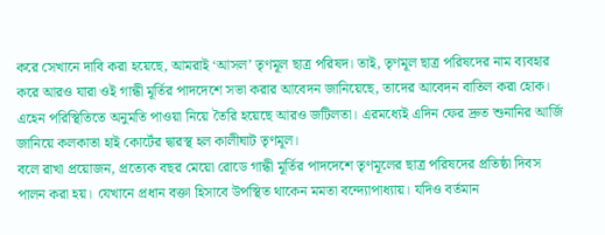করে সেখানে দাবি করা হয়েছে, আমরাই ‘আসল’ তৃণমূল ছাত্র পরিষদ। তাই, তৃণমূল ছাত্র পরিষদের নাম ব্যবহার করে আরও যারা ওই গান্ধী মূর্তির পাদদেশে সভা করার আবেদন জানিয়েছে, তাদের আবেদন বাতিল করা হোক। এহেন পরিস্থিতিতে অনুমতি পাওয়া নিয়ে তৈরি হয়েছে আরও জটিলতা। এরমধ্যেই এদিন ফের দ্রুত শুনানির আর্জি জানিয়ে কলকাতা হাই কোর্টের দ্বারস্থ হল কালীঘাট তৃণমূল।
বলে রাখা প্রয়োজন, প্রত্যেক বছর মেয়ো রোডে গান্ধী মূর্তির পাদদেশে তৃণমূলের ছাত্র পরিষদের প্রতিষ্ঠা দিবস পালন করা হয়। যেখানে প্রধান বক্তা হিসাবে উপস্থিত থাকেন মমতা বন্দ্যোপাধ্যায়। যদিও বর্তমান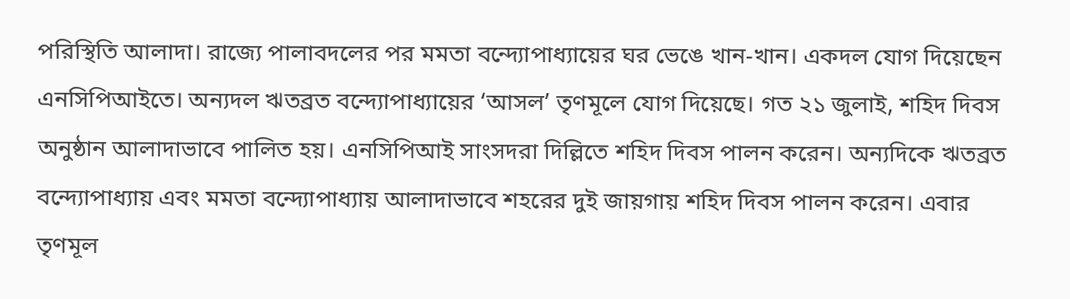পরিস্থিতি আলাদা। রাজ্যে পালাবদলের পর মমতা বন্দ্যোপাধ্যায়ের ঘর ভেঙে খান-খান। একদল যোগ দিয়েছেন এনসিপিআইতে। অন্যদল ঋতব্রত বন্দ্যোপাধ্যায়ের ‘আসল’ তৃণমূলে যোগ দিয়েছে। গত ২১ জুলাই, শহিদ দিবস অনুষ্ঠান আলাদাভাবে পালিত হয়। এনসিপিআই সাংসদরা দিল্লিতে শহিদ দিবস পালন করেন। অন্যদিকে ঋতব্রত বন্দ্যোপাধ্যায় এবং মমতা বন্দ্যোপাধ্যায় আলাদাভাবে শহরের দুই জায়গায় শহিদ দিবস পালন করেন। এবার তৃণমূল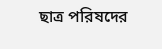ছাত্র পরিষদের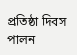প্রতিষ্ঠা দিবস পালন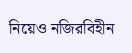নিয়েও নজিরবিহীন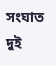সংঘাত দুই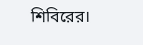শিবিরের।